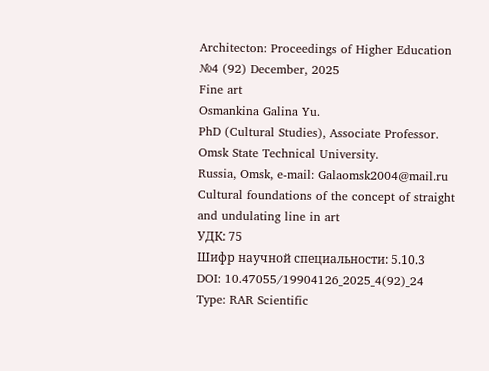Architecton: Proceedings of Higher Education №4 (92) December, 2025
Fine art
Osmankina Galina Yu.
PhD (Cultural Studies), Associate Professor.
Omsk State Technical University.
Russia, Omsk, e-mail: Galaomsk2004@mail.ru
Cultural foundations of the concept of straight and undulating line in art
УДК: 75
Шифр научной специальности: 5.10.3
DOI: 10.47055/19904126_2025_4(92)_24
Type: RAR Scientific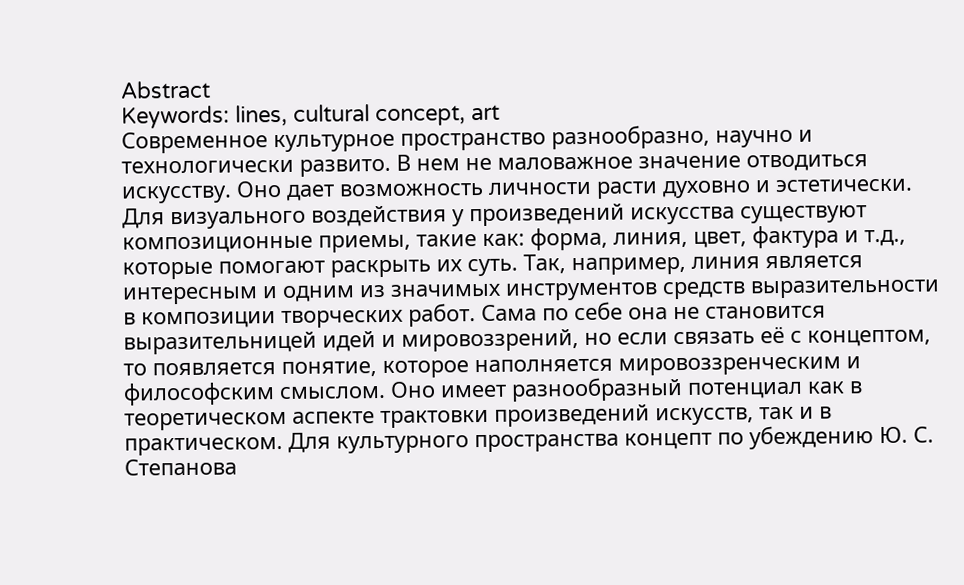Abstract
Keywords: lines, cultural concept, art
Современное культурное пространство разнообразно, научно и технологически развито. В нем не маловажное значение отводиться искусству. Оно дает возможность личности расти духовно и эстетически. Для визуального воздействия у произведений искусства существуют композиционные приемы, такие как: форма, линия, цвет, фактура и т.д., которые помогают раскрыть их суть. Так, например, линия является интересным и одним из значимых инструментов средств выразительности в композиции творческих работ. Сама по себе она не становится выразительницей идей и мировоззрений, но если связать её с концептом, то появляется понятие, которое наполняется мировоззренческим и философским смыслом. Оно имеет разнообразный потенциал как в теоретическом аспекте трактовки произведений искусств, так и в практическом. Для культурного пространства концепт по убеждению Ю. С. Степанова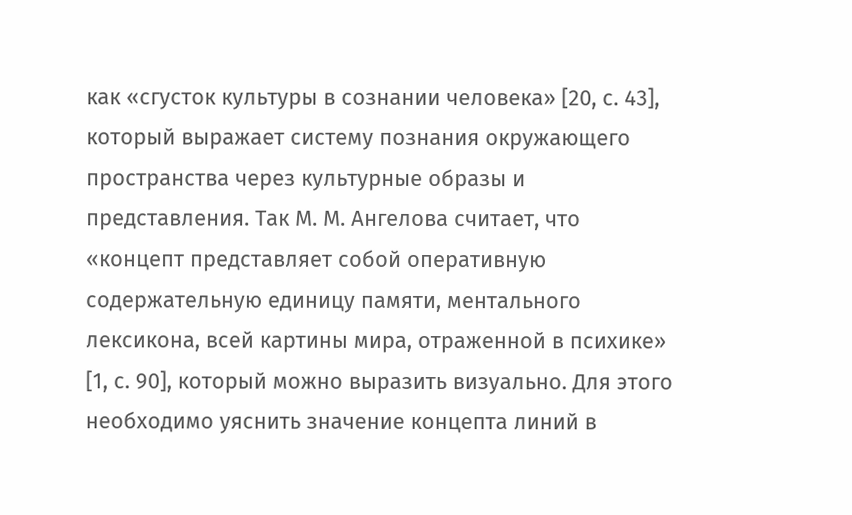как «сгусток культуры в сознании человека» [20, с. 43], который выражает систему познания окружающего пространства через культурные образы и представления. Так М. М. Ангелова считает, что «концепт представляет собой оперативную содержательную единицу памяти, ментального лексикона, всей картины мира, отраженной в психике» [1, с. 90], который можно выразить визуально. Для этого необходимо уяснить значение концепта линий в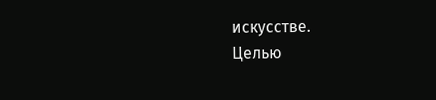искусстве.
Целью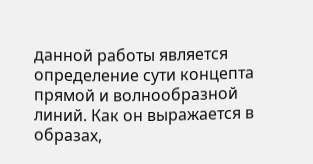данной работы является определение сути концепта прямой и волнообразной линий. Как он выражается в образах,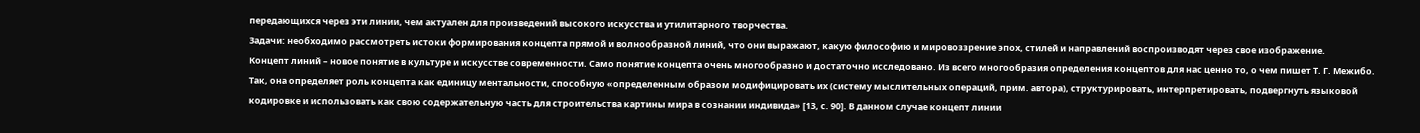передающихся через эти линии, чем актуален для произведений высокого искусства и утилитарного творчества.
Задачи: необходимо рассмотреть истоки формирования концепта прямой и волнообразной линий, что они выражают, какую философию и мировоззрение эпох, стилей и направлений воспроизводят через свое изображение.
Концепт линий – новое понятие в культуре и искусстве современности. Само понятие концепта очень многообразно и достаточно исследовано. Из всего многообразия определения концептов для нас ценно то, о чем пишет Т. Г. Межибо. Так, она определяет роль концепта как единицу ментальности, способную «определенным образом модифицировать их (систему мыслительных операций, прим. автора), структурировать, интерпретировать, подвергнуть языковой кодировке и использовать как свою содержательную часть для строительства картины мира в сознании индивида» [13, с. 90]. В данном случае концепт линии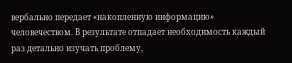вербально передает «накопленную информацию» человечеством. В результате отпадает необходимость каждый раз детально изучать проблему,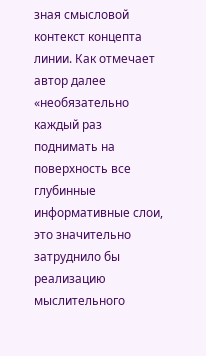зная смысловой контекст концепта линии. Как отмечает автор далее «необязательно каждый раз поднимать на поверхность все глубинные информативные слои, это значительно затруднило бы реализацию мыслительного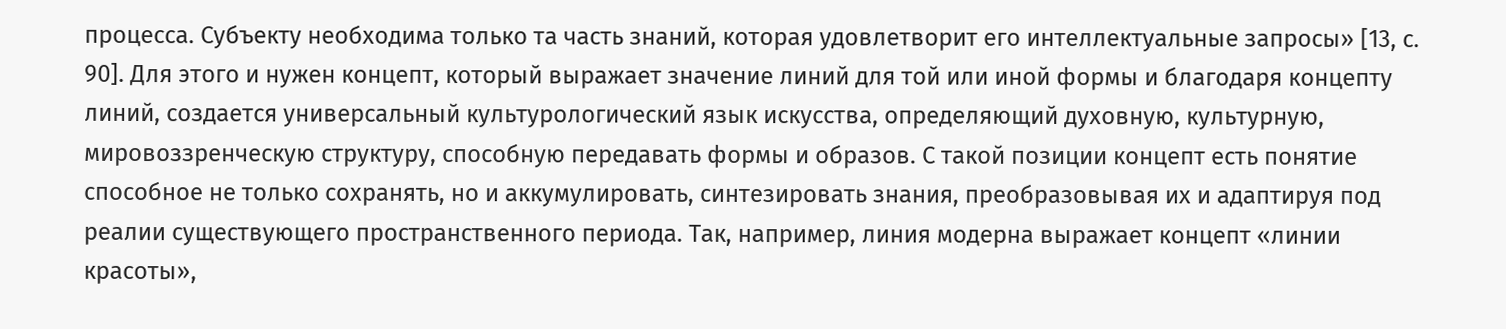процесса. Субъекту необходима только та часть знаний, которая удовлетворит его интеллектуальные запросы» [13, с. 90]. Для этого и нужен концепт, который выражает значение линий для той или иной формы и благодаря концепту линий, создается универсальный культурологический язык искусства, определяющий духовную, культурную, мировоззренческую структуру, способную передавать формы и образов. С такой позиции концепт есть понятие способное не только сохранять, но и аккумулировать, синтезировать знания, преобразовывая их и адаптируя под реалии существующего пространственного периода. Так, например, линия модерна выражает концепт «линии красоты»,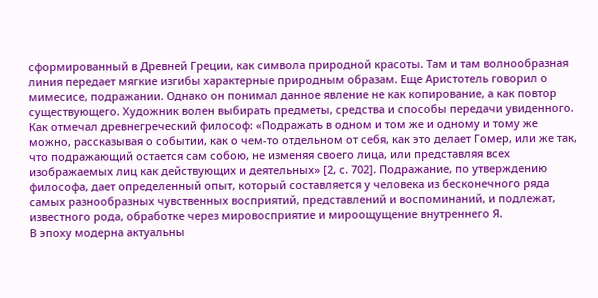сформированный в Древней Греции, как символа природной красоты. Там и там волнообразная линия передает мягкие изгибы характерные природным образам. Еще Аристотель говорил о мимесисе, подражании. Однако он понимал данное явление не как копирование, а как повтор существующего. Художник волен выбирать предметы, средства и способы передачи увиденного. Как отмечал древнегреческий философ: «Подражать в одном и том же и одному и тому же можно, рассказывая о событии, как о чем-то отдельном от себя, как это делает Гомер, или же так, что подражающий остается сам собою, не изменяя своего лица, или представляя всех изображаемых лиц как действующих и деятельных» [2, с. 702]. Подражание, по утверждению философа, дает определенный опыт, который составляется у человека из бесконечного ряда самых разнообразных чувственных восприятий, представлений и воспоминаний, и подлежат, известного рода, обработке через мировосприятие и мироощущение внутреннего Я.
В эпоху модерна актуальны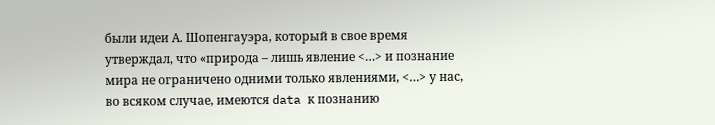были идеи А. Шопенгауэра, который в свое время утверждал, что «природа – лишь явление <…> и познание мира не ограничено одними только явлениями, <…> у нас, во всяком случае, имеются data к познанию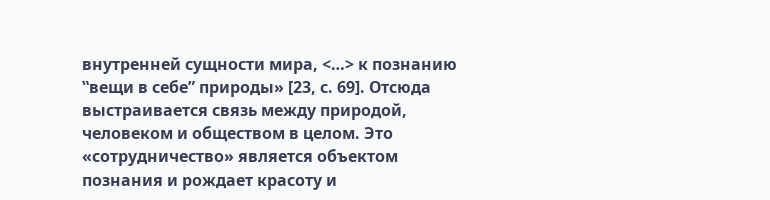внутренней сущности мира, <…> к познанию ‟вещи в себе” природы» [23, с. 69]. Отсюда выстраивается связь между природой, человеком и обществом в целом. Это «сотрудничество» является объектом познания и рождает красоту и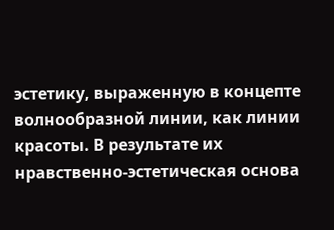эстетику, выраженную в концепте волнообразной линии, как линии красоты. В результате их нравственно-эстетическая основа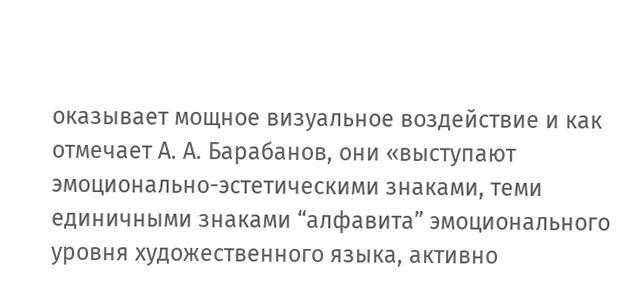оказывает мощное визуальное воздействие и как отмечает А. А. Барабанов, они «выступают эмоционально-эстетическими знаками, теми единичными знаками “алфавита” эмоционального уровня художественного языка, активно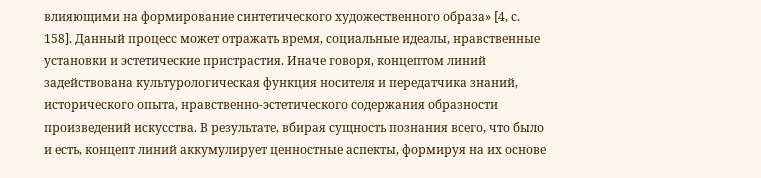влияющими на формирование синтетического художественного образа» [4, с. 158]. Данный процесс может отражать время, социальные идеалы, нравственные установки и эстетические пристрастия. Иначе говоря, концептом линий задействована культурологическая функция носителя и передатчика знаний, исторического опыта, нравственно-эстетического содержания образности произведений искусства. В результате, вбирая сущность познания всего, что было и есть, концепт линий аккумулирует ценностные аспекты, формируя на их основе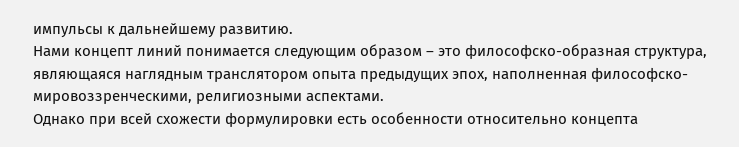импульсы к дальнейшему развитию.
Нами концепт линий понимается следующим образом – это философско-образная структура, являющаяся наглядным транслятором опыта предыдущих эпох, наполненная философско-мировоззренческими, религиозными аспектами.
Однако при всей схожести формулировки есть особенности относительно концепта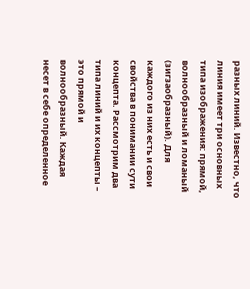разных линий. Известно, что линия имеет три основных типа изображения: прямой, волнообразный и ломаный (зигзаобразный). Для каждого из них есть и свои свойства в понимании сути концепта. Рассмотрим два типа линий и их концепты – это прямой и волнообразный. Каждая несет в себе определенное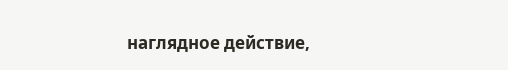наглядное действие,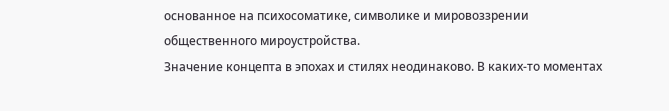основанное на психосоматике, символике и мировоззрении общественного мироустройства.
Значение концепта в эпохах и стилях неодинаково. В каких-то моментах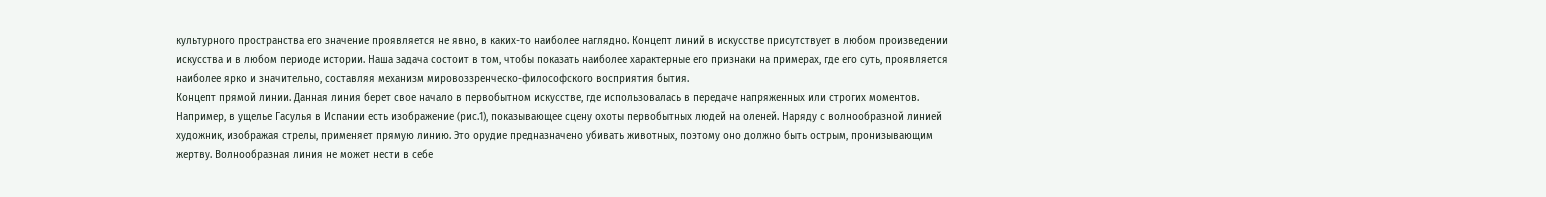культурного пространства его значение проявляется не явно, в каких-то наиболее наглядно. Концепт линий в искусстве присутствует в любом произведении искусства и в любом периоде истории. Наша задача состоит в том, чтобы показать наиболее характерные его признаки на примерах, где его суть, проявляется наиболее ярко и значительно, составляя механизм мировоззренческо-философского восприятия бытия.
Концепт прямой линии. Данная линия берет свое начало в первобытном искусстве, где использовалась в передаче напряженных или строгих моментов. Например, в ущелье Гасулья в Испании есть изображение (рис.1), показывающее сцену охоты первобытных людей на оленей. Наряду с волнообразной линией художник, изображая стрелы, применяет прямую линию. Это орудие предназначено убивать животных, поэтому оно должно быть острым, пронизывающим жертву. Волнообразная линия не может нести в себе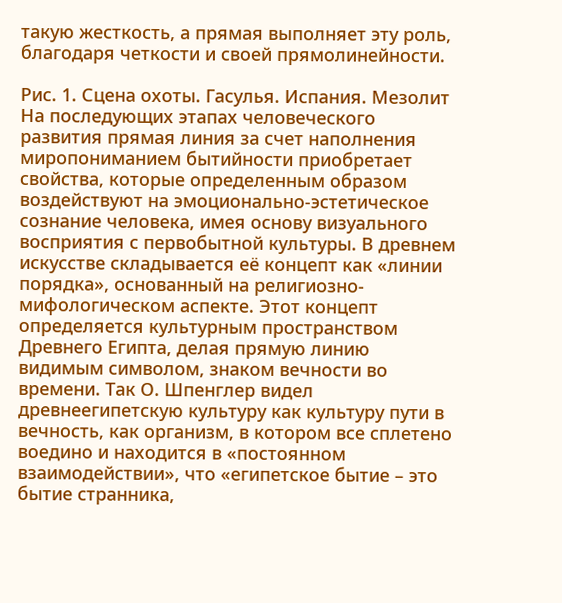такую жесткость, а прямая выполняет эту роль, благодаря четкости и своей прямолинейности.

Рис. 1. Сцена охоты. Гасулья. Испания. Мезолит
На последующих этапах человеческого развития прямая линия за счет наполнения миропониманием бытийности приобретает свойства, которые определенным образом воздействуют на эмоционально-эстетическое сознание человека, имея основу визуального восприятия с первобытной культуры. В древнем искусстве складывается её концепт как «линии порядка», основанный на религиозно-мифологическом аспекте. Этот концепт определяется культурным пространством Древнего Египта, делая прямую линию видимым символом, знаком вечности во времени. Так О. Шпенглер видел древнеегипетскую культуру как культуру пути в вечность, как организм, в котором все сплетено воедино и находится в «постоянном взаимодействии», что «египетское бытие – это бытие странника,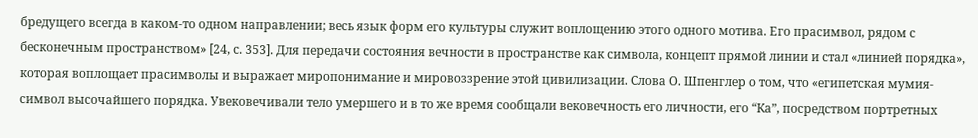бредущего всегда в каком-то одном направлении; весь язык форм его культуры служит воплощению этого одного мотива. Его прасимвол, рядом с бесконечным пространством» [24, с. 353]. Для передачи состояния вечности в пространстве как символа, концепт прямой линии и стал «линией порядка», которая воплощает прасимволы и выражает миропонимание и мировоззрение этой цивилизации. Слова О. Шпенглер о том, что «египетская мумия-символ высочайшего порядка. Увековечивали тело умершего и в то же время сообщали вековечность его личности, его “Ка”, посредством портретных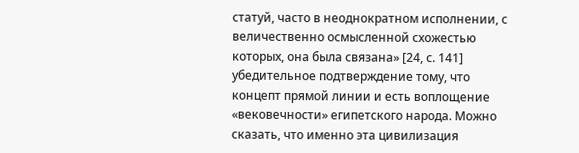статуй, часто в неоднократном исполнении, с величественно осмысленной схожестью которых, она была связана» [24, с. 141] убедительное подтверждение тому, что концепт прямой линии и есть воплощение «вековечности» египетского народа. Можно сказать, что именно эта цивилизация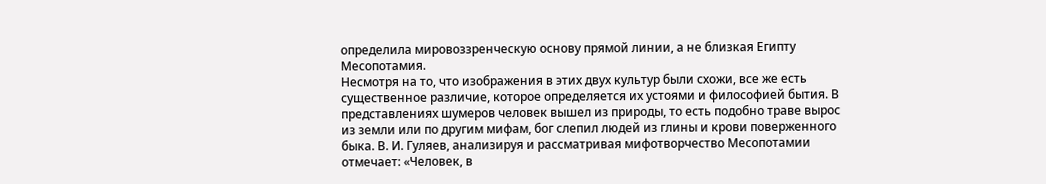определила мировоззренческую основу прямой линии, а не близкая Египту Месопотамия.
Несмотря на то, что изображения в этих двух культур были схожи, все же есть существенное различие, которое определяется их устоями и философией бытия. В представлениях шумеров человек вышел из природы, то есть подобно траве вырос из земли или по другим мифам, бог слепил людей из глины и крови поверженного быка. В. И. Гуляев, анализируя и рассматривая мифотворчество Месопотамии отмечает: «Человек, в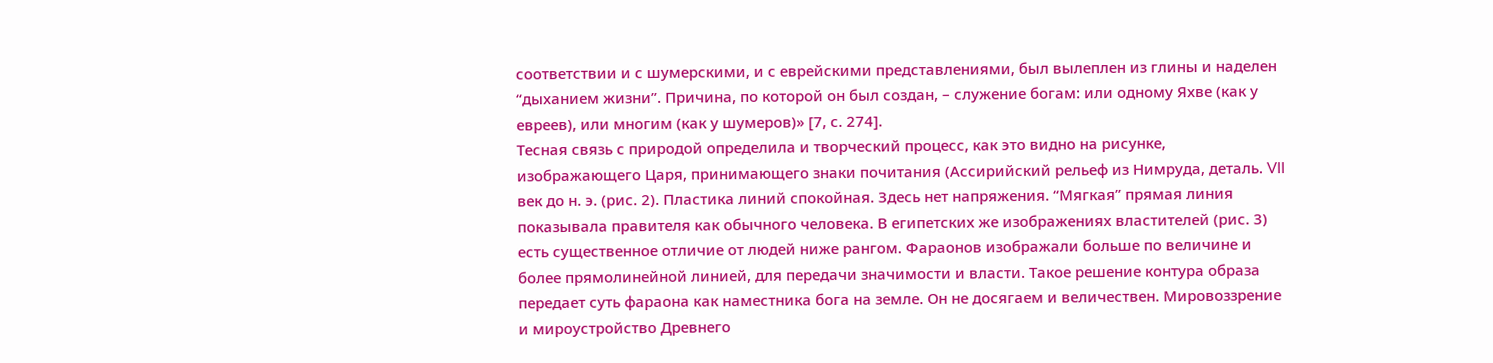соответствии и с шумерскими, и с еврейскими представлениями, был вылеплен из глины и наделен “дыханием жизни”. Причина, по которой он был создан, – служение богам: или одному Яхве (как у евреев), или многим (как у шумеров)» [7, с. 274].
Тесная связь с природой определила и творческий процесс, как это видно на рисунке, изображающего Царя, принимающего знаки почитания (Ассирийский рельеф из Нимруда, деталь. VII век до н. э. (рис. 2). Пластика линий спокойная. Здесь нет напряжения. “Мягкая” прямая линия показывала правителя как обычного человека. В египетских же изображениях властителей (рис. 3) есть существенное отличие от людей ниже рангом. Фараонов изображали больше по величине и более прямолинейной линией, для передачи значимости и власти. Такое решение контура образа передает суть фараона как наместника бога на земле. Он не досягаем и величествен. Мировоззрение и мироустройство Древнего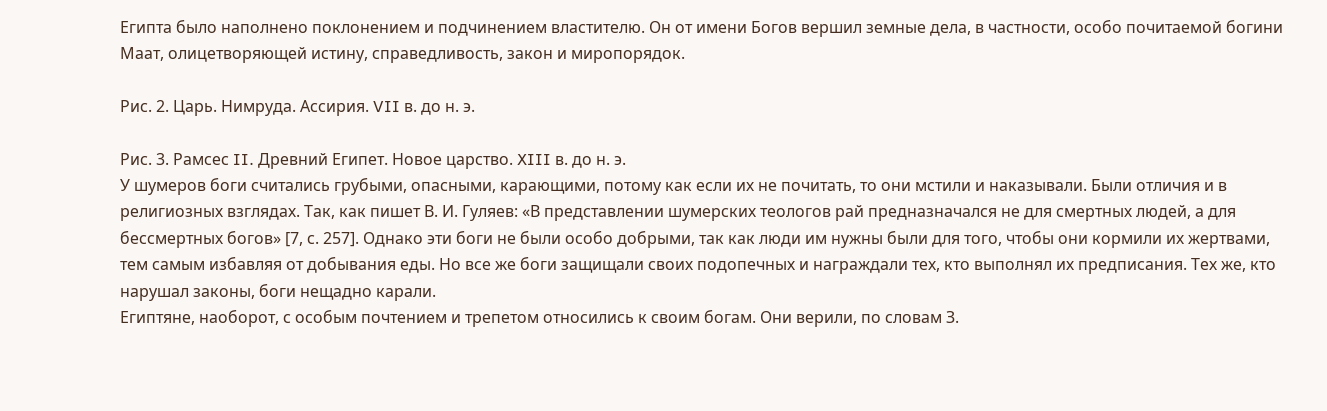Египта было наполнено поклонением и подчинением властителю. Он от имени Богов вершил земные дела, в частности, особо почитаемой богини Маат, олицетворяющей истину, справедливость, закон и миропорядок.

Рис. 2. Царь. Нимруда. Ассирия. VII в. до н. э.

Рис. 3. Рамсес II. Древний Египет. Новое царство. XIII в. до н. э.
У шумеров боги считались грубыми, опасными, карающими, потому как если их не почитать, то они мстили и наказывали. Были отличия и в религиозных взглядах. Так, как пишет В. И. Гуляев: «В представлении шумерских теологов рай предназначался не для смертных людей, а для бессмертных богов» [7, с. 257]. Однако эти боги не были особо добрыми, так как люди им нужны были для того, чтобы они кормили их жертвами, тем самым избавляя от добывания еды. Но все же боги защищали своих подопечных и награждали тех, кто выполнял их предписания. Тех же, кто нарушал законы, боги нещадно карали.
Египтяне, наоборот, с особым почтением и трепетом относились к своим богам. Они верили, по словам З.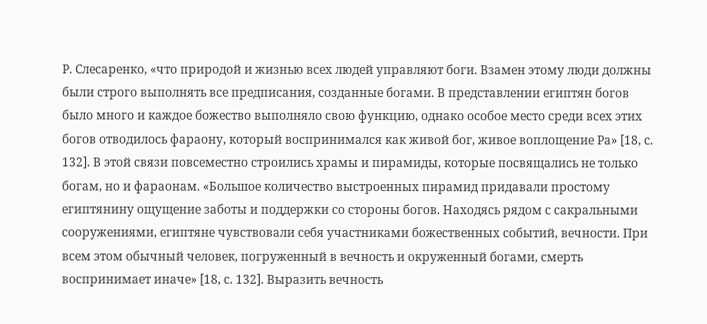Р. Слесаренко, «что природой и жизнью всех людей управляют боги. Взамен этому люди должны были строго выполнять все предписания, созданные богами. В представлении египтян богов было много и каждое божество выполняло свою функцию, однако особое место среди всех этих богов отводилось фараону, который воспринимался как живой бог, живое воплощение Ра» [18, с. 132]. В этой связи повсеместно строились храмы и пирамиды, которые посвящались не только богам, но и фараонам. «Большое количество выстроенных пирамид придавали простому египтянину ощущение заботы и поддержки со стороны богов. Находясь рядом с сакральными сооружениями, египтяне чувствовали себя участниками божественных событий, вечности. При всем этом обычный человек, погруженный в вечность и окруженный богами, смерть воспринимает иначе» [18, с. 132]. Выразить вечность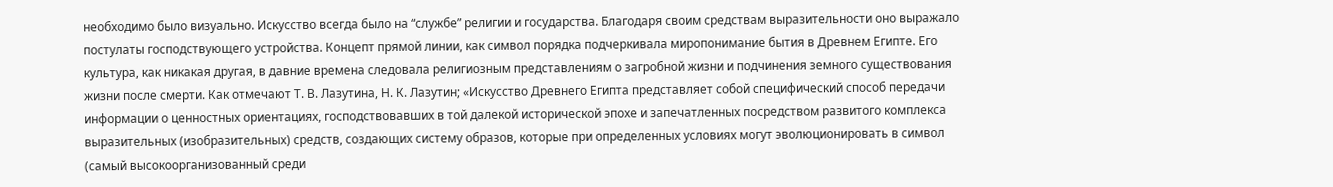необходимо было визуально. Искусство всегда было на “службе” религии и государства. Благодаря своим средствам выразительности оно выражало постулаты господствующего устройства. Концепт прямой линии, как символ порядка подчеркивала миропонимание бытия в Древнем Египте. Его культура, как никакая другая, в давние времена следовала религиозным представлениям о загробной жизни и подчинения земного существования жизни после смерти. Как отмечают Т. В. Лазутина, Н. К. Лазутин; «Искусство Древнего Египта представляет собой специфический способ передачи информации о ценностных ориентациях, господствовавших в той далекой исторической эпохе и запечатленных посредством развитого комплекса выразительных (изобразительных) средств, создающих систему образов, которые при определенных условиях могут эволюционировать в символ (самый высокоорганизованный среди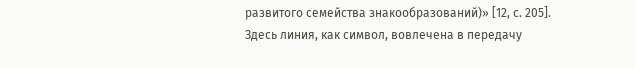развитого семейства знакообразований)» [12, с. 205]. Здесь линия, как символ, вовлечена в передачу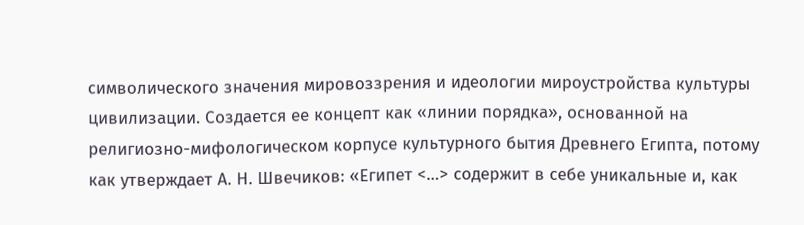символического значения мировоззрения и идеологии мироустройства культуры цивилизации. Создается ее концепт как «линии порядка», основанной на религиозно-мифологическом корпусе культурного бытия Древнего Египта, потому как утверждает А. Н. Швечиков: «Египет <…> содержит в себе уникальные и, как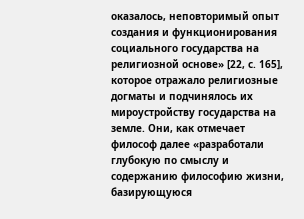оказалось, неповторимый опыт создания и функционирования социального государства на религиозной основе» [22, с. 165], которое отражало религиозные догматы и подчинялось их мироустройству государства на земле. Они, как отмечает философ далее «разработали глубокую по смыслу и содержанию философию жизни, базирующуюся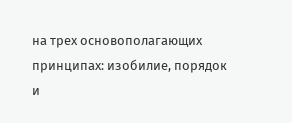на трех основополагающих принципах: изобилие, порядок и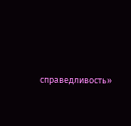справедливость»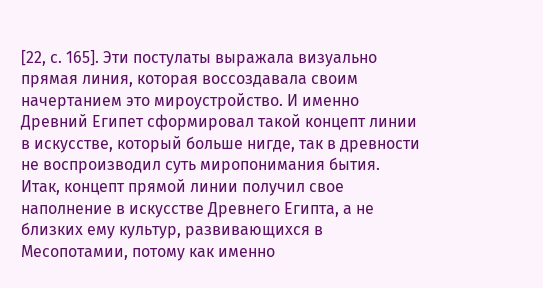[22, с. 165]. Эти постулаты выражала визуально прямая линия, которая воссоздавала своим начертанием это мироустройство. И именно Древний Египет сформировал такой концепт линии в искусстве, который больше нигде, так в древности не воспроизводил суть миропонимания бытия.
Итак, концепт прямой линии получил свое наполнение в искусстве Древнего Египта, а не близких ему культур, развивающихся в Месопотамии, потому как именно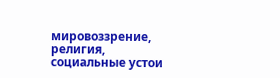мировоззрение, религия, социальные устои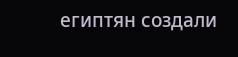египтян создали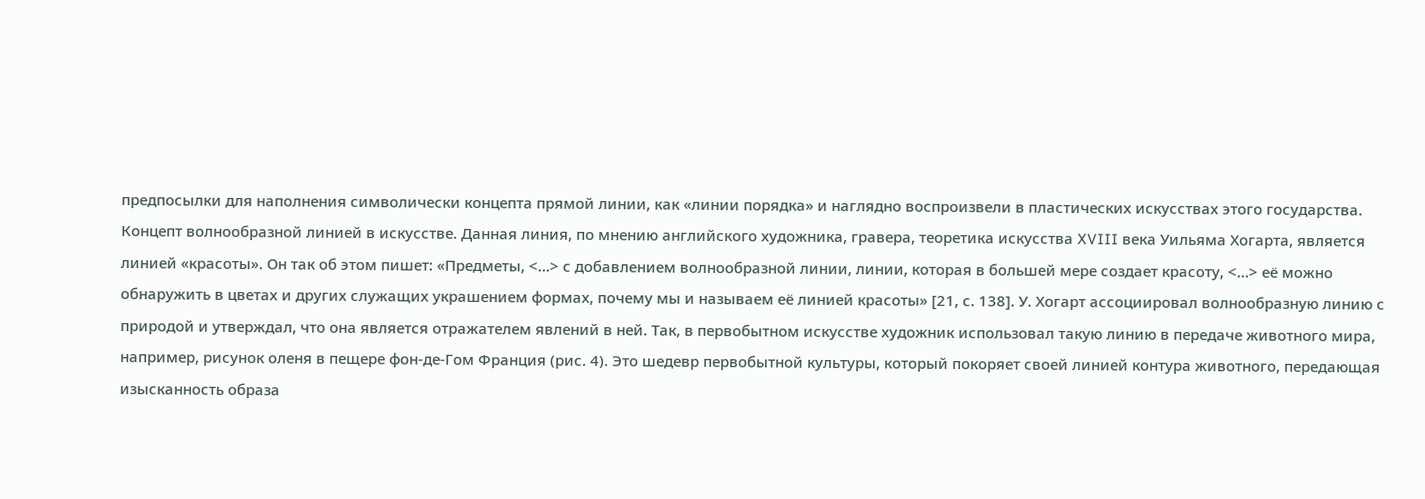предпосылки для наполнения символически концепта прямой линии, как «линии порядка» и наглядно воспроизвели в пластических искусствах этого государства.
Концепт волнообразной линией в искусстве. Данная линия, по мнению английского художника, гравера, теоретика искусства XVIII века Уильяма Хогарта, является линией «красоты». Он так об этом пишет: «Предметы, <…> с добавлением волнообразной линии, линии, которая в большей мере создает красоту, <…> её можно обнаружить в цветах и других служащих украшением формах, почему мы и называем её линией красоты» [21, с. 138]. У. Хогарт ассоциировал волнообразную линию с природой и утверждал, что она является отражателем явлений в ней. Так, в первобытном искусстве художник использовал такую линию в передаче животного мира, например, рисунок оленя в пещере фон-де-Гом Франция (рис. 4). Это шедевр первобытной культуры, который покоряет своей линией контура животного, передающая изысканность образа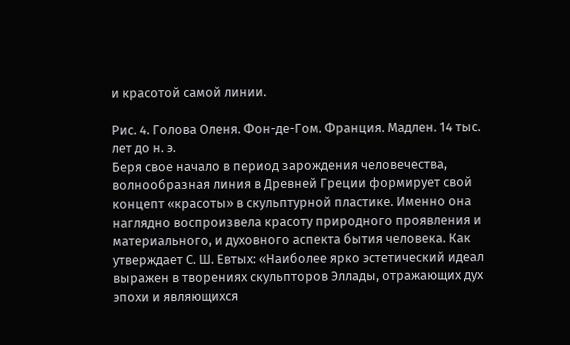и красотой самой линии.

Рис. 4. Голова Оленя. Фон-де-Гом. Франция. Мадлен. 14 тыс. лет до н. э.
Беря свое начало в период зарождения человечества, волнообразная линия в Древней Греции формирует свой концепт «красоты» в скульптурной пластике. Именно она наглядно воспроизвела красоту природного проявления и материального, и духовного аспекта бытия человека. Как утверждает С. Ш. Евтых: «Наиболее ярко эстетический идеал выражен в творениях скульпторов Эллады, отражающих дух эпохи и являющихся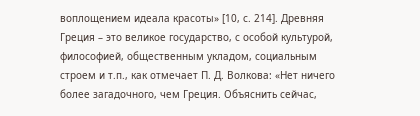воплощением идеала красоты» [10, с. 214]. Древняя Греция – это великое государство, с особой культурой, философией, общественным укладом, социальным строем и т.п., как отмечает П. Д. Волкова: «Нет ничего более загадочного, чем Греция. Объяснить сейчас,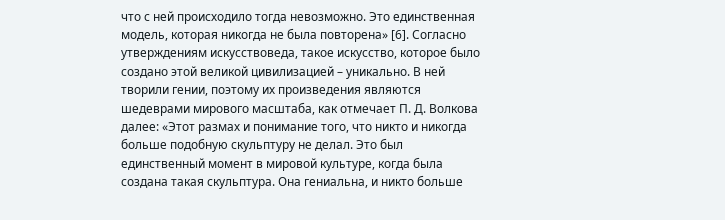что с ней происходило тогда невозможно. Это единственная модель, которая никогда не была повторена» [6]. Согласно утверждениям искусствоведа, такое искусство, которое было создано этой великой цивилизацией – уникально. В ней творили гении, поэтому их произведения являются шедеврами мирового масштаба, как отмечает П. Д. Волкова далее: «Этот размах и понимание того, что никто и никогда больше подобную скульптуру не делал. Это был единственный момент в мировой культуре, когда была создана такая скульптура. Она гениальна, и никто больше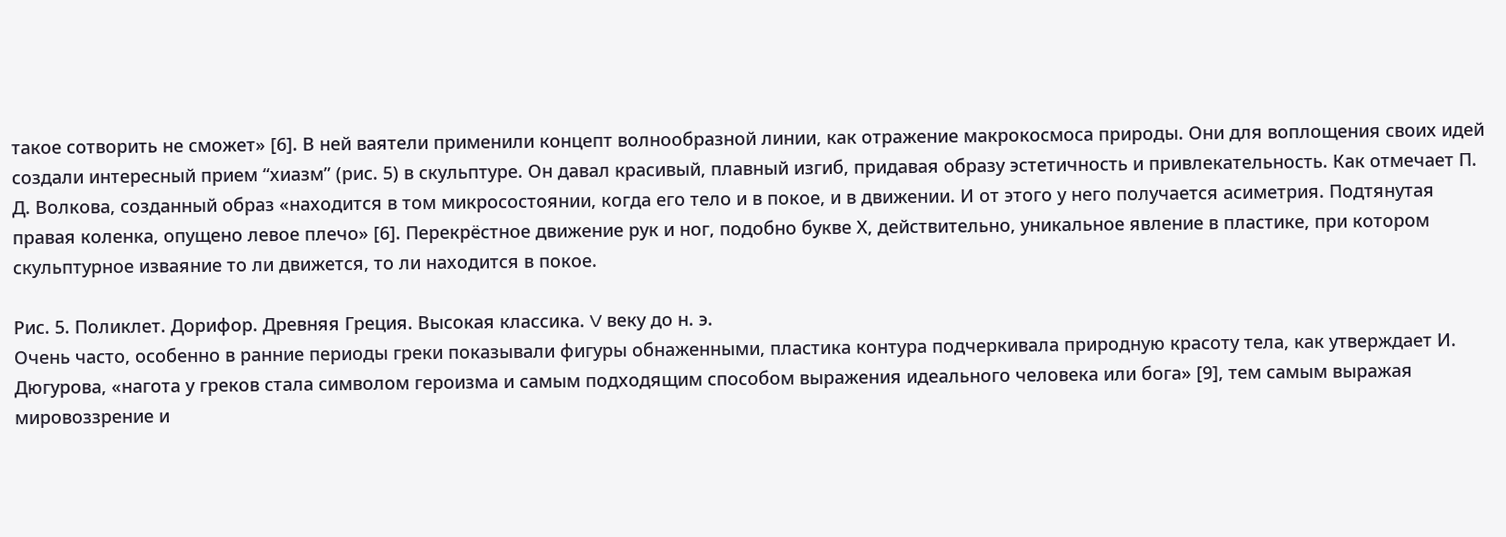такое сотворить не сможет» [6]. В ней ваятели применили концепт волнообразной линии, как отражение макрокосмоса природы. Они для воплощения своих идей создали интересный прием “хиазм” (рис. 5) в скульптуре. Он давал красивый, плавный изгиб, придавая образу эстетичность и привлекательность. Как отмечает П. Д. Волкова, созданный образ «находится в том микросостоянии, когда его тело и в покое, и в движении. И от этого у него получается асиметрия. Подтянутая правая коленка, опущено левое плечо» [6]. Перекрёстное движение рук и ног, подобно букве Х, действительно, уникальное явление в пластике, при котором скульптурное изваяние то ли движется, то ли находится в покое.

Рис. 5. Поликлет. Дорифор. Древняя Греция. Высокая классика. V веку до н. э.
Очень часто, особенно в ранние периоды греки показывали фигуры обнаженными, пластика контура подчеркивала природную красоту тела, как утверждает И. Дюгурова, «нагота у греков стала символом героизма и самым подходящим способом выражения идеального человека или бога» [9], тем самым выражая мировоззрение и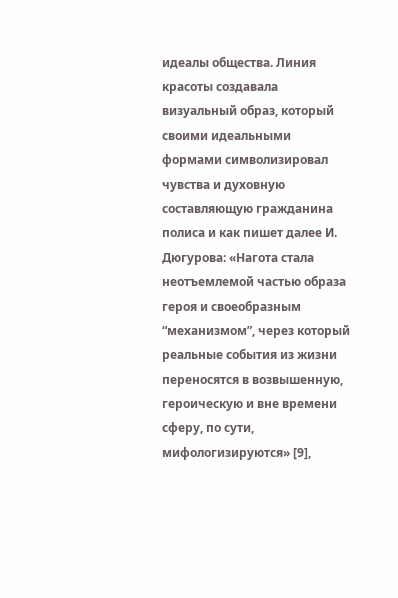идеалы общества. Линия красоты создавала визуальный образ, который своими идеальными формами символизировал чувства и духовную составляющую гражданина полиса и как пишет далее И. Дюгурова: «Нагота стала неотъемлемой частью образа героя и своеобразным “механизмом”, через который реальные события из жизни переносятся в возвышенную, героическую и вне времени сферу, по сути, мифологизируются» [9],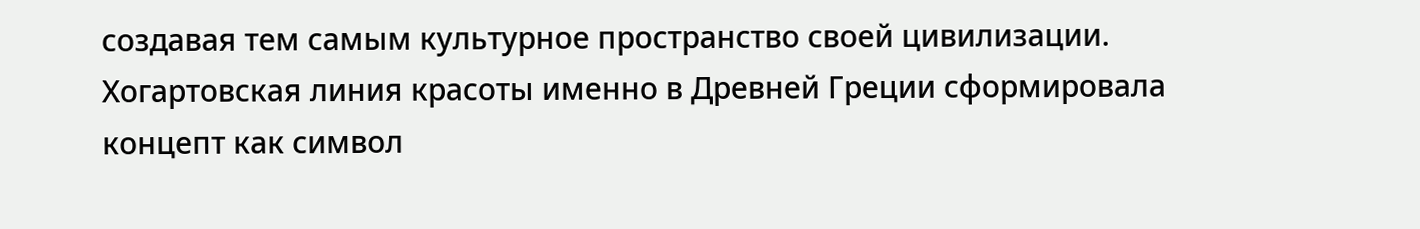создавая тем самым культурное пространство своей цивилизации.
Хогартовская линия красоты именно в Древней Греции сформировала концепт как символ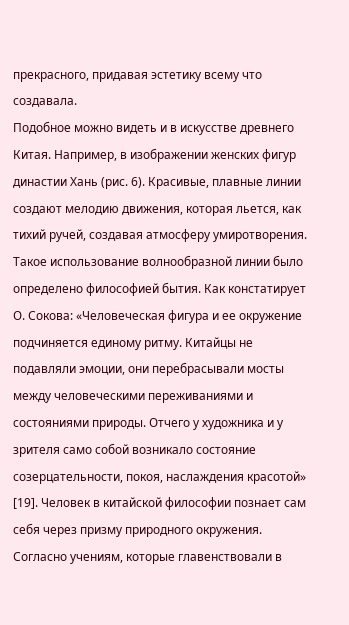прекрасного, придавая эстетику всему что создавала.
Подобное можно видеть и в искусстве древнего Китая. Например, в изображении женских фигур династии Хань (рис. 6). Красивые, плавные линии создают мелодию движения, которая льется, как тихий ручей, создавая атмосферу умиротворения. Такое использование волнообразной линии было определено философией бытия. Как констатирует О. Сокова: «Человеческая фигура и ее окружение подчиняется единому ритму. Китайцы не подавляли эмоции, они перебрасывали мосты между человеческими переживаниями и состояниями природы. Отчего у художника и у зрителя само собой возникало состояние созерцательности, покоя, наслаждения красотой» [19]. Человек в китайской философии познает сам себя через призму природного окружения. Согласно учениям, которые главенствовали в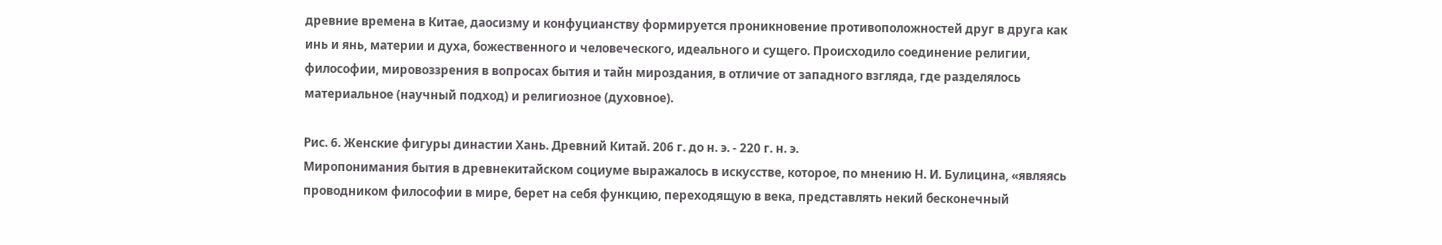древние времена в Китае, даосизму и конфуцианству формируется проникновение противоположностей друг в друга как инь и янь, материи и духа, божественного и человеческого, идеального и сущего. Происходило соединение религии, философии, мировоззрения в вопросах бытия и тайн мироздания, в отличие от западного взгляда, где разделялось материальное (научный подход) и религиозное (духовное).

Рис. 6. Женские фигуры династии Хань. Древний Китай. 206 г. до н. э. - 220 г. н. э.
Миропонимания бытия в древнекитайском социуме выражалось в искусстве, которое, по мнению Н. И. Булицина, «являясь проводником философии в мире, берет на себя функцию, переходящую в века, представлять некий бесконечный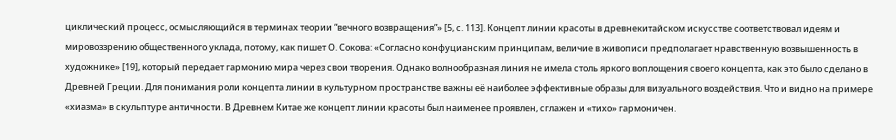циклический процесс, осмысляющийся в терминах теории “вечного возвращения”» [5, с. 113]. Концепт линии красоты в древнекитайском искусстве соответствовал идеям и мировоззрению общественного уклада, потому, как пишет О. Сокова: «Согласно конфуцианским принципам, величие в живописи предполагает нравственную возвышенность в художнике» [19], который передает гармонию мира через свои творения. Однако волнообразная линия не имела столь яркого воплощения своего концепта, как это было сделано в Древней Греции. Для понимания роли концепта линии в культурном пространстве важны её наиболее эффективные образы для визуального воздействия. Что и видно на примере «хиазма» в скульптуре античности. В Древнем Китае же концепт линии красоты был наименее проявлен, сглажен и «тихо» гармоничен.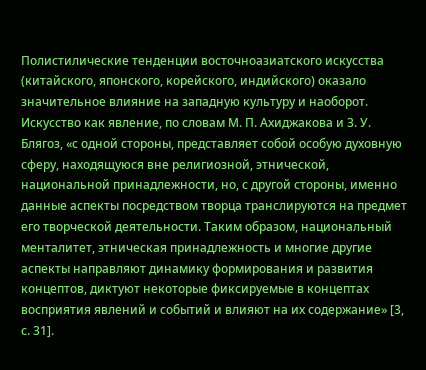Полистилические тенденции восточноазиатского искусства (китайского, японского, корейского, индийского) оказало значительное влияние на западную культуру и наоборот. Искусство как явление, по словам М. П. Ахиджакова и З. У. Блягоз, «с одной стороны, представляет собой особую духовную сферу, находящуюся вне религиозной, этнической, национальной принадлежности, но, с другой стороны, именно данные аспекты посредством творца транслируются на предмет его творческой деятельности. Таким образом, национальный менталитет, этническая принадлежность и многие другие аспекты направляют динамику формирования и развития концептов, диктуют некоторые фиксируемые в концептах восприятия явлений и событий и влияют на их содержание» [3, с. 31].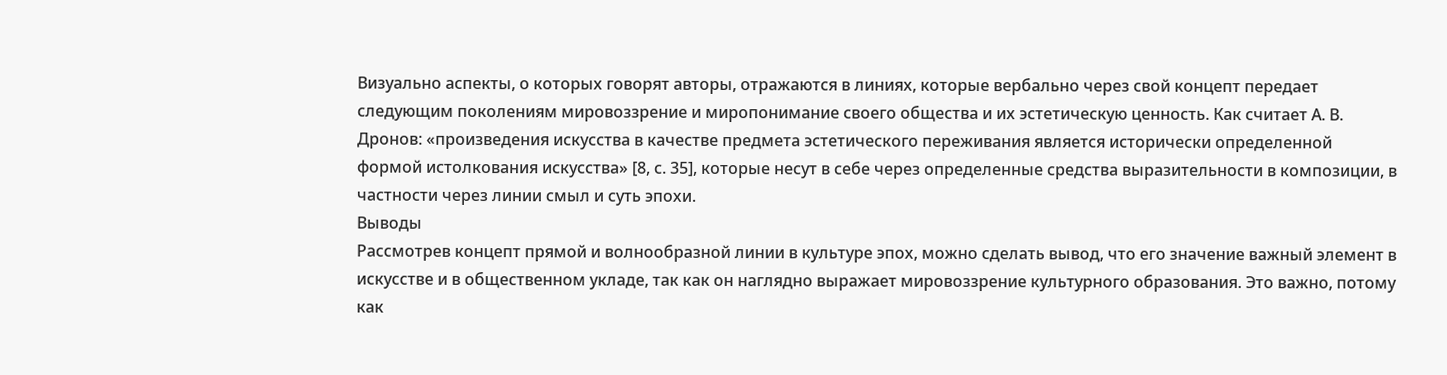Визуально аспекты, о которых говорят авторы, отражаются в линиях, которые вербально через свой концепт передает следующим поколениям мировоззрение и миропонимание своего общества и их эстетическую ценность. Как считает А. В. Дронов: «произведения искусства в качестве предмета эстетического переживания является исторически определенной формой истолкования искусства» [8, с. 35], которые несут в себе через определенные средства выразительности в композиции, в частности через линии смыл и суть эпохи.
Выводы
Рассмотрев концепт прямой и волнообразной линии в культуре эпох, можно сделать вывод, что его значение важный элемент в искусстве и в общественном укладе, так как он наглядно выражает мировоззрение культурного образования. Это важно, потому как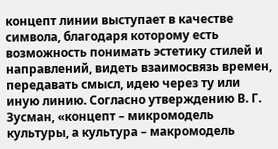концепт линии выступает в качестве символа, благодаря которому есть возможность понимать эстетику стилей и направлений, видеть взаимосвязь времен, передавать смысл, идею через ту или иную линию. Согласно утверждению В. Г. Зусман, «концепт – микромодель культуры, а культура – макромодель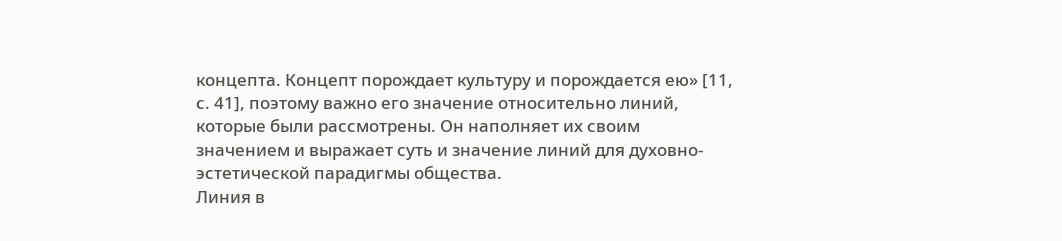концепта. Концепт порождает культуру и порождается ею» [11, с. 41], поэтому важно его значение относительно линий, которые были рассмотрены. Он наполняет их своим значением и выражает суть и значение линий для духовно-эстетической парадигмы общества.
Линия в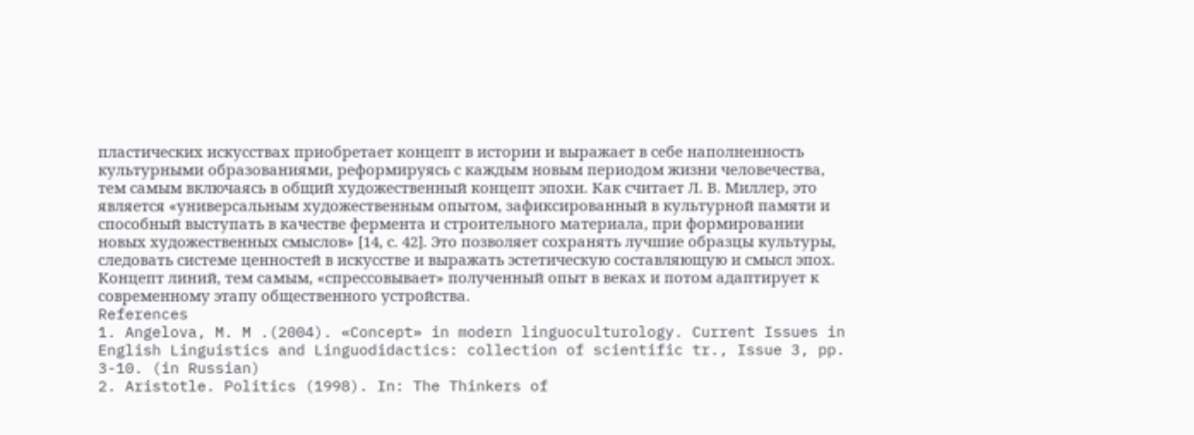пластических искусствах приобретает концепт в истории и выражает в себе наполненность культурными образованиями, реформируясь с каждым новым периодом жизни человечества, тем самым включаясь в общий художественный концепт эпохи. Как считает Л. В. Миллер, это является «универсальным художественным опытом, зафиксированный в культурной памяти и способный выступать в качестве фермента и строительного материала, при формировании новых художественных смыслов» [14, с. 42]. Это позволяет сохранять лучшие образцы культуры, следовать системе ценностей в искусстве и выражать эстетическую составляющую и смысл эпох. Концепт линий, тем самым, «спрессовывает» полученный опыт в веках и потом адаптирует к современному этапу общественного устройства.
References
1. Angelova, M. M .(2004). «Concept» in modern linguoculturology. Current Issues in English Linguistics and Linguodidactics: collection of scientific tr., Issue 3, pp. 3-10. (in Russian)
2. Aristotle. Politics (1998). In: The Thinkers of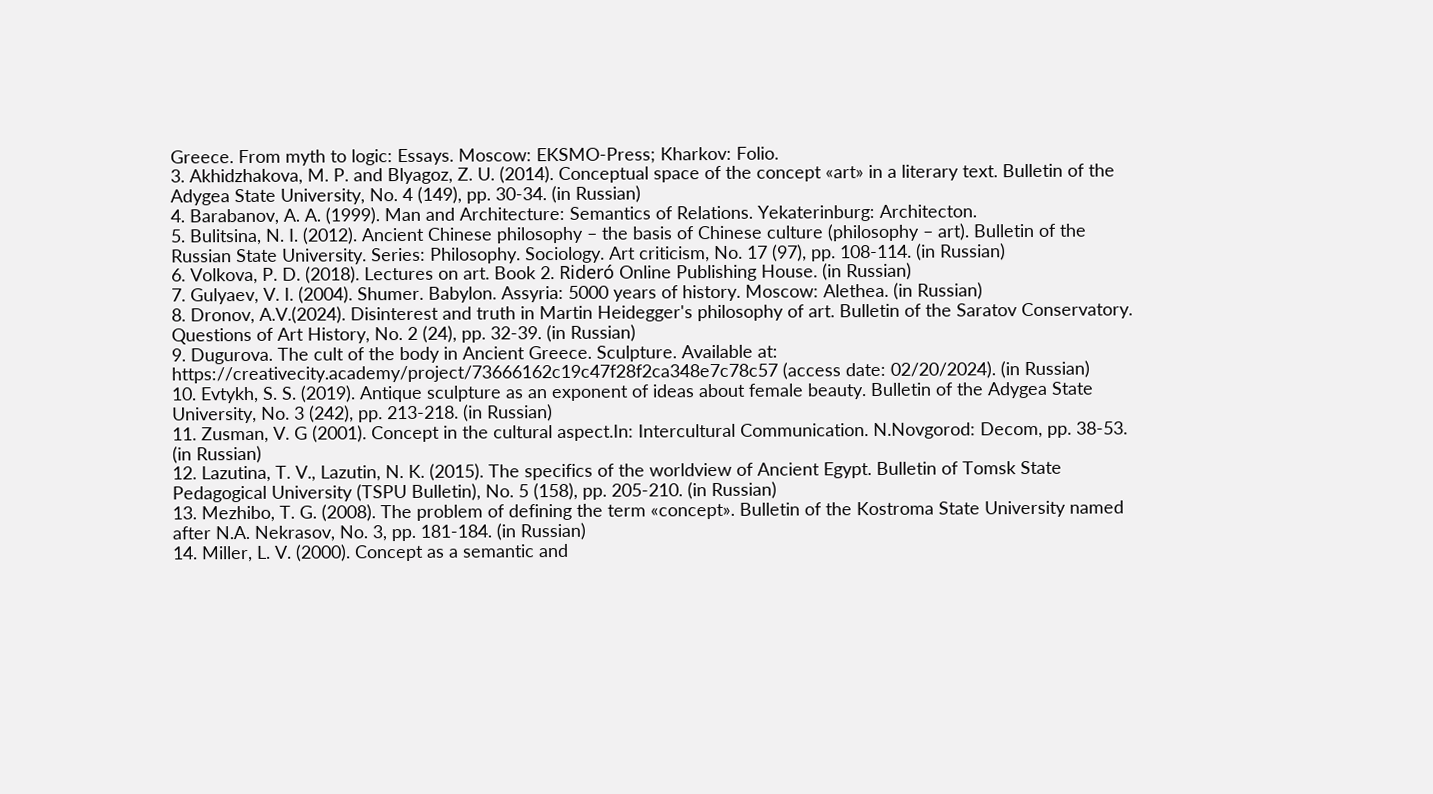Greece. From myth to logic: Essays. Moscow: EKSMO-Press; Kharkov: Folio.
3. Akhidzhakova, M. P. and Blyagoz, Z. U. (2014). Conceptual space of the concept «art» in a literary text. Bulletin of the Adygea State University, No. 4 (149), pp. 30-34. (in Russian)
4. Barabanov, A. A. (1999). Man and Architecture: Semantics of Relations. Yekaterinburg: Architecton.
5. Bulitsina, N. I. (2012). Ancient Chinese philosophy – the basis of Chinese culture (philosophy – art). Bulletin of the Russian State University. Series: Philosophy. Sociology. Art criticism, No. 17 (97), pp. 108-114. (in Russian)
6. Volkova, P. D. (2018). Lectures on art. Book 2. Rideró Online Publishing House. (in Russian)
7. Gulyaev, V. I. (2004). Shumer. Babylon. Assyria: 5000 years of history. Moscow: Alethea. (in Russian)
8. Dronov, A.V.(2024). Disinterest and truth in Martin Heidegger's philosophy of art. Bulletin of the Saratov Conservatory. Questions of Art History, No. 2 (24), pp. 32-39. (in Russian)
9. Dugurova. The cult of the body in Ancient Greece. Sculpture. Available at: https://creativecity.academy/project/73666162c19c47f28f2ca348e7c78c57 (access date: 02/20/2024). (in Russian)
10. Evtykh, S. S. (2019). Antique sculpture as an exponent of ideas about female beauty. Bulletin of the Adygea State University, No. 3 (242), pp. 213-218. (in Russian)
11. Zusman, V. G (2001). Concept in the cultural aspect.In: Intercultural Communication. N.Novgorod: Decom, pp. 38-53. (in Russian)
12. Lazutina, T. V., Lazutin, N. K. (2015). The specifics of the worldview of Ancient Egypt. Bulletin of Tomsk State Pedagogical University (TSPU Bulletin), No. 5 (158), pp. 205-210. (in Russian)
13. Mezhibo, T. G. (2008). The problem of defining the term «concept». Bulletin of the Kostroma State University named after N.A. Nekrasov, No. 3, pp. 181-184. (in Russian)
14. Miller, L. V. (2000). Concept as a semantic and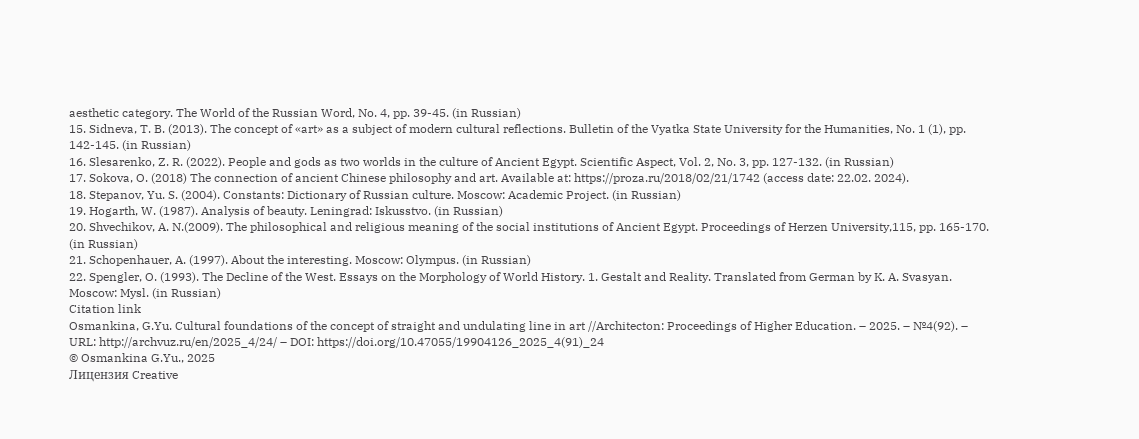aesthetic category. The World of the Russian Word, No. 4, pp. 39-45. (in Russian)
15. Sidneva, T. B. (2013). The concept of «art» as a subject of modern cultural reflections. Bulletin of the Vyatka State University for the Humanities, No. 1 (1), pp. 142-145. (in Russian)
16. Slesarenko, Z. R. (2022). People and gods as two worlds in the culture of Ancient Egypt. Scientific Aspect, Vol. 2, No. 3, pp. 127-132. (in Russian)
17. Sokova, O. (2018) The connection of ancient Chinese philosophy and art. Available at: https://proza.ru/2018/02/21/1742 (access date: 22.02. 2024).
18. Stepanov, Yu. S. (2004). Constants: Dictionary of Russian culture. Moscow: Academic Project. (in Russian)
19. Hogarth, W. (1987). Analysis of beauty. Leningrad: Iskusstvo. (in Russian)
20. Shvechikov, A. N.(2009). The philosophical and religious meaning of the social institutions of Ancient Egypt. Proceedings of Herzen University,115, pp. 165-170. (in Russian)
21. Schopenhauer, A. (1997). About the interesting. Moscow: Olympus. (in Russian)
22. Spengler, O. (1993). The Decline of the West. Essays on the Morphology of World History. 1. Gestalt and Reality. Translated from German by K. A. Svasyan. Moscow: Mysl. (in Russian)
Citation link
Osmankina, G.Yu. Cultural foundations of the concept of straight and undulating line in art //Architecton: Proceedings of Higher Education. – 2025. – №4(92). – URL: http://archvuz.ru/en/2025_4/24/ – DOI: https://doi.org/10.47055/19904126_2025_4(91)_24
© Osmankina G.Yu., 2025
Лицензия Creative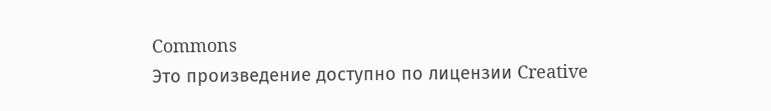Commons
Это произведение доступно по лицензии Creative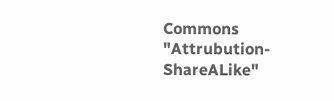Commons "Attrubution-ShareALike"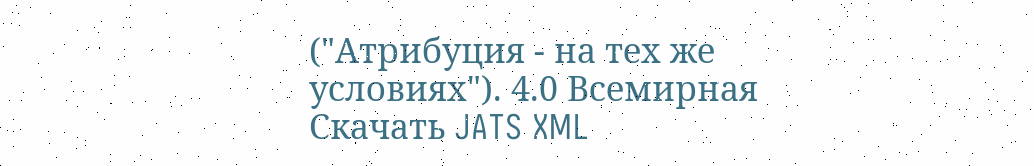("Атрибуция - на тех же условиях"). 4.0 Всемирная
Скачать JATS XML